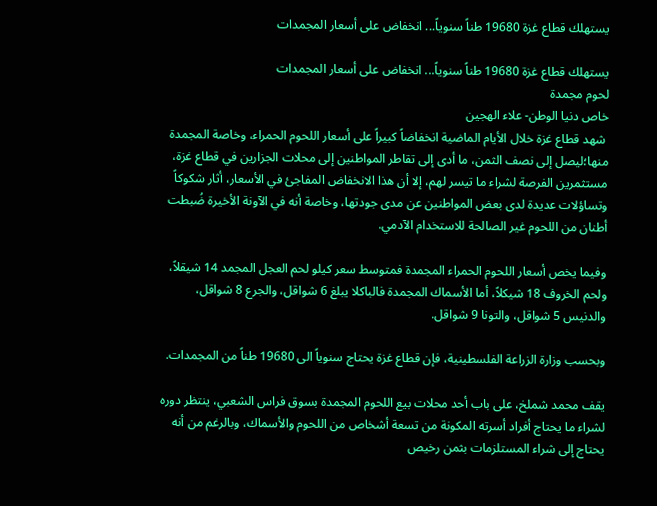يستهلك قطاع غزة 19680 طناً سنوياً... انخفاض على أسعار المجمدات

يستهلك قطاع غزة 19680 طناً سنوياً... انخفاض على أسعار المجمدات
لحوم مجمدة
خاص دنيا الوطن- علاء الهجين
 شهد قطاع غزة خلال الأيام الماضية انخفاضاً كبيراً على أسعار اللحوم الحمراء، وخاصة المجمدة منها؛ليصل إلى نصف الثمن، ما أدى إلى تقاطر المواطنين إلى محلات الجزارين في قطاع غزة، مستثمرين الفرصة لشراء ما تيسر لهم، إلا أن هذا الانخفاض المفاجئ في الأسعار، أثار شكوكاً وتساؤلات عديدة لدى بعض المواطنين عن مدى جودتها، وخاصة أنه في الآونة الأخيرة ضُبطت أطنان من اللحوم غير الصالحة للاستخدام الآدمي.

وفيما يخص أسعار اللحوم الحمراء المجمدة فمتوسط سعر كيلو لحم العجل المجمد 14 شيقلاً، ولحم الخروف 18 شيكلاً، أما الأسماك المجمدة فالباكلا يبلغ 6 شواقل، والجرع 8 شواقل، والدنيس 5 شواقل، والتونا 9 شواقل.

وبحسب وزارة الزراعة الفلسطينية، فإن قطاع غزة يحتاج سنوياً الى 19680 طناً من المجمدات.

يقف محمد شملخ، على باب أحد محلات بيع اللحوم المجمدة بسوق فراس الشعبي، ينتظر دوره لشراء ما يحتاج أفراد أسرته المكونة من تسعة أشخاص من اللحوم والأسماك، وبالرغم من أنه يحتاج إلى شراء المستلزمات بثمن رخيص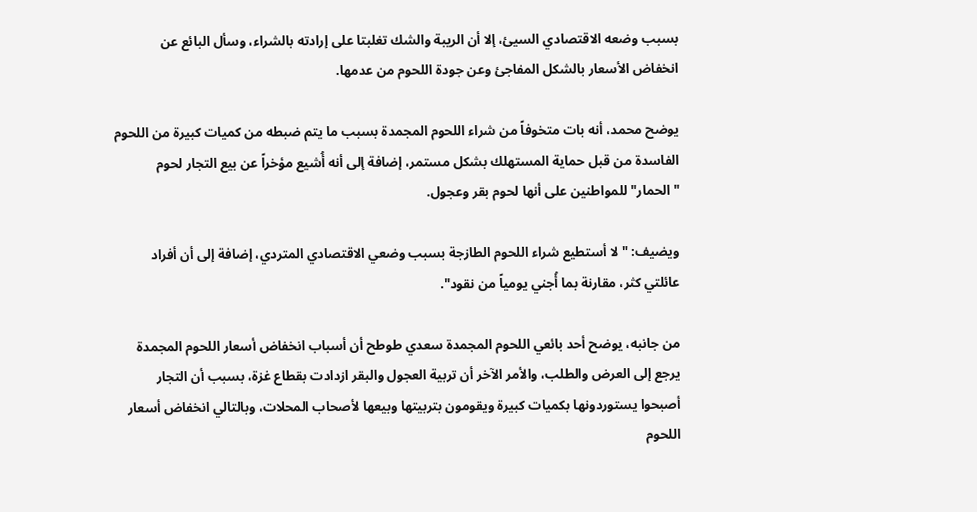بسبب وضعه الاقتصادي السيئ، إلا أن الريبة والشك تغلبتا على إرادته بالشراء، وسأل البائع عن انخفاض الأسعار بالشكل المفاجئ وعن جودة اللحوم من عدمها.

يوضح محمد، أنه بات متخوفاً من شراء اللحوم المجمدة بسبب ما يتم ضبطه من كميات كبيرة من اللحوم الفاسدة من قبل حماية المستهلك بشكل مستمر، إضافة إلى أنه أُشيع مؤخراً عن بيع التجار لحوم "الحمار" للمواطنين على أنها لحوم بقر وعجول.

ويضيف: "لا أستطيع شراء اللحوم الطازجة بسبب وضعي الاقتصادي المتردي، إضافة إلى أن أفراد عائلتي كثر، مقارنة بما أُجني يومياً من نقود".

من جانبه، يوضح أحد بائعي اللحوم المجمدة سعدي طوطح أن أسباب انخفاض أسعار اللحوم المجمدة يرجع إلى العرض والطلب، والأمر الآخر أن تربية العجول والبقر ازدادت بقطاع غزة، بسبب أن التجار أصبحوا يستوردونها بكميات كبيرة ويقومون بتربيتها وبيعها لأصحاب المحلات، وبالتالي انخفاض أسعار اللحوم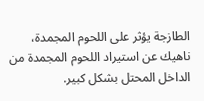الطازجة يؤثر على اللحوم المجمدة، ناهيك عن استيراد اللحوم المجمدة من الداخل المحتل بشكل كبير.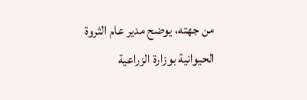من جهته، يوضح مدير عام الثروة الحيوانية بوزارة الزراعية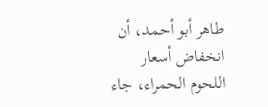طاهر أبو أحمد، أن انخفاض أسعار اللحوم الحمراء، جاء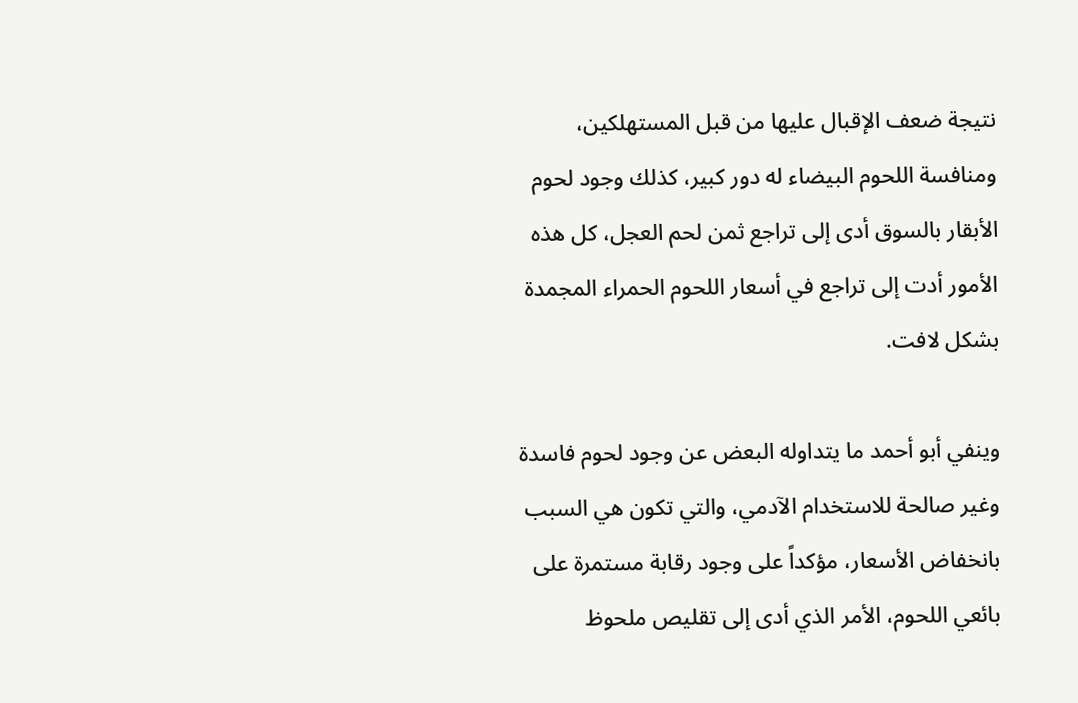نتيجة ضعف الإقبال عليها من قبل المستهلكين، ومنافسة اللحوم البيضاء له دور كبير، كذلك وجود لحوم الأبقار بالسوق أدى إلى تراجع ثمن لحم العجل، كل هذه الأمور أدت إلى تراجع في أسعار اللحوم الحمراء المجمدة بشكل لافت.

وينفي أبو أحمد ما يتداوله البعض عن وجود لحوم فاسدة وغير صالحة للاستخدام الآدمي، والتي تكون هي السبب بانخفاض الأسعار، مؤكداً على وجود رقابة مستمرة على بائعي اللحوم، الأمر الذي أدى إلى تقليص ملحوظ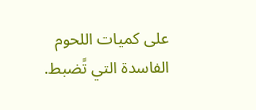على كميات اللحوم الفاسدة التي تًضبط.